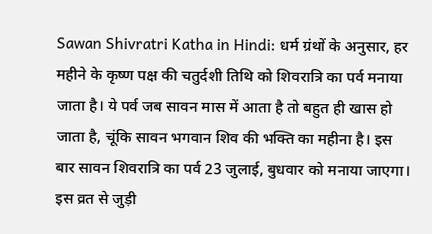Sawan Shivratri Katha in Hindi: धर्म ग्रंथों के अनुसार, हर महीने के कृष्ण पक्ष की चतुर्दशी तिथि को शिवरात्रि का पर्व मनाया जाता है। ये पर्व जब सावन मास में आता है तो बहुत ही खास हो जाता है, चूंकि सावन भगवान शिव की भक्ति का महीना है। इस बार सावन शिवरात्रि का पर्व 23 जुलाई, बुधवार को मनाया जाएगा। इस व्रत से जुड़ी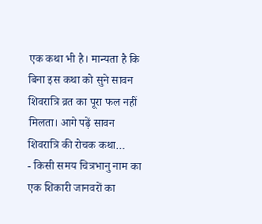एक कथा भी है। मान्यता है कि बिना इस कथा को सुने सावन शिवरात्रि व्रत का पूरा फल नहीं मिलता। आगे पढ़ें सावन शिवरात्रि की रोचक कथा…
- किसी समय चित्रभानु नाम का एक शिकारी जानवरों का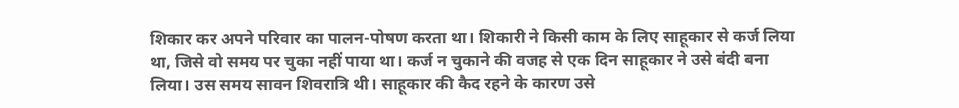शिकार कर अपने परिवार का पालन-पोषण करता था। शिकारी ने किसी काम के लिए साहूकार से कर्ज लिया था, जिसे वो समय पर चुका नहीं पाया था। कर्ज न चुकाने की वजह से एक दिन साहूकार ने उसे बंदी बना लिया। उस समय सावन शिवरात्रि थी। साहूकार की कैद रहने के कारण उसे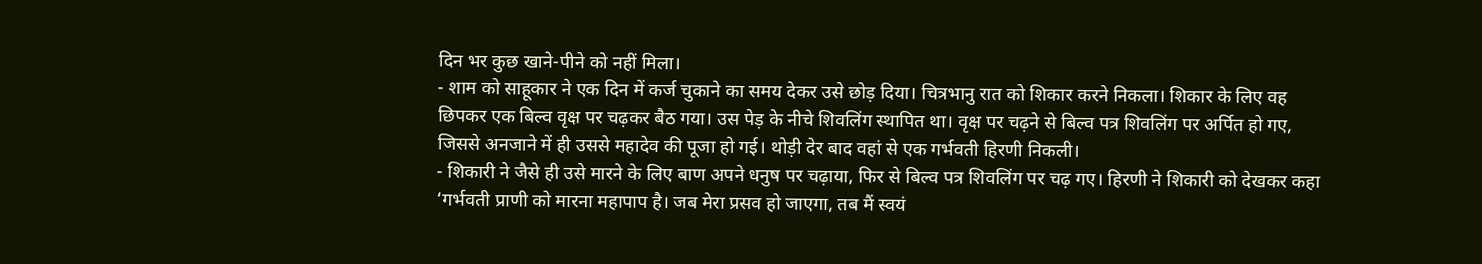दिन भर कुछ खाने-पीने को नहीं मिला।
- शाम को साहूकार ने एक दिन में कर्ज चुकाने का समय देकर उसे छोड़ दिया। चित्रभानु रात को शिकार करने निकला। शिकार के लिए वह छिपकर एक बिल्व वृक्ष पर चढ़कर बैठ गया। उस पेड़ के नीचे शिवलिंग स्थापित था। वृक्ष पर चढ़ने से बिल्व पत्र शिवलिंग पर अर्पित हो गए, जिससे अनजाने में ही उससे महादेव की पूजा हो गई। थोड़ी देर बाद वहां से एक गर्भवती हिरणी निकली।
- शिकारी ने जैसे ही उसे मारने के लिए बाण अपने धनुष पर चढ़ाया, फिर से बिल्व पत्र शिवलिंग पर चढ़ गए। हिरणी ने शिकारी को देखकर कहा ‘गर्भवती प्राणी को मारना महापाप है। जब मेरा प्रसव हो जाएगा, तब मैं स्वयं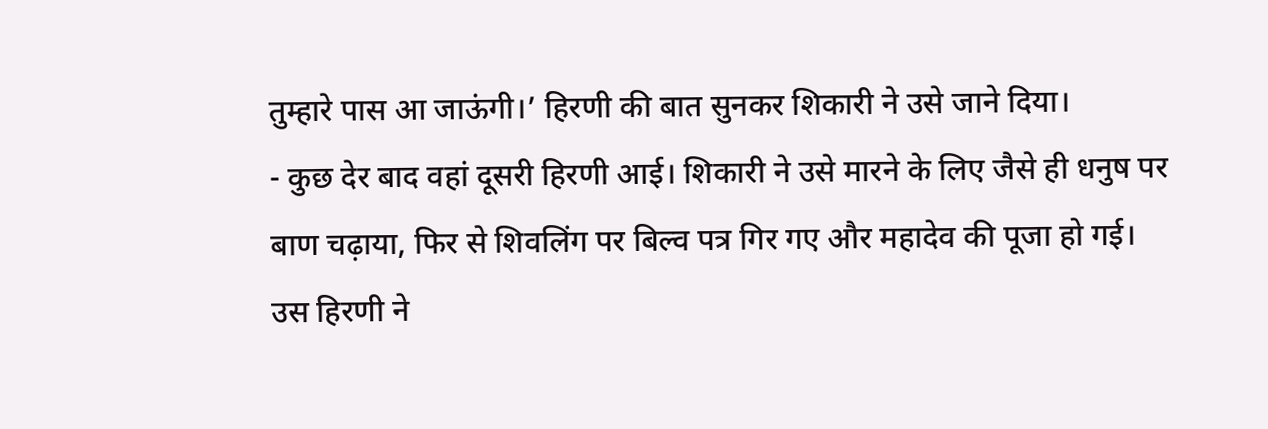तुम्हारे पास आ जाऊंगी।’ हिरणी की बात सुनकर शिकारी ने उसे जाने दिया।
- कुछ देर बाद वहां दूसरी हिरणी आई। शिकारी ने उसे मारने के लिए जैसे ही धनुष पर बाण चढ़ाया, फिर से शिवलिंग पर बिल्व पत्र गिर गए और महादेव की पूजा हो गई। उस हिरणी ने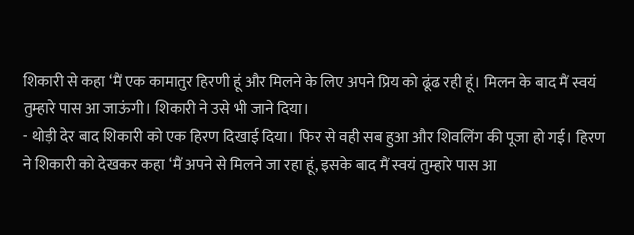शिकारी से कहा ‘मैं एक कामातुर हिरणी हूं और मिलने के लिए अपने प्रिय को ढूंढ रही हूं। मिलन के बाद मैं स्वयं तुम्हारे पास आ जाऊंगी। शिकारी ने उसे भी जाने दिया।
- थोड़ी देर बाद शिकारी को एक हिरण दिखाई दिया। फिर से वही सब हुआ और शिवलिंग की पूजा हो गई। हिरण ने शिकारी को देखकर कहा ‘मैं अपने से मिलने जा रहा हूं, इसके बाद मैं स्वयं तुम्हारे पास आ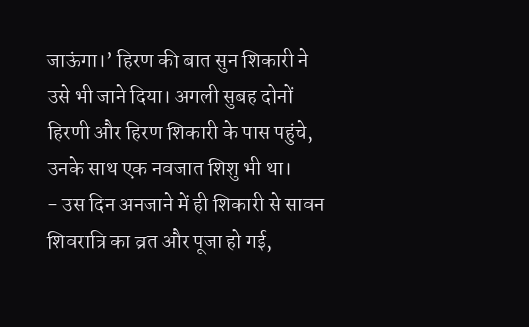जाऊंगा।’ हिरण की बात सुन शिकारी ने उसे भी जाने दिया। अगली सुबह दोनों हिरणी और हिरण शिकारी के पास पहुंचे, उनके साथ एक नवजात शिशु भी था।
- उस दिन अनजाने में ही शिकारी से सावन शिवरात्रि का व्रत और पूजा हो गई,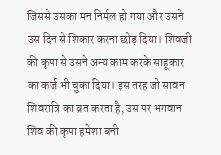जिससे उसका मन निर्मल हो गया और उसने उस दिन से शिकार करना छोड़ दिया। शिवजी की कृपा से उसने अन्य काम करके साहूकार का कर्ज भी चुका दिया। इस तरह जो सावन शिवरात्रि का व्रत करता है, उस पर भगवान शिव की कृपा हमेशा बनी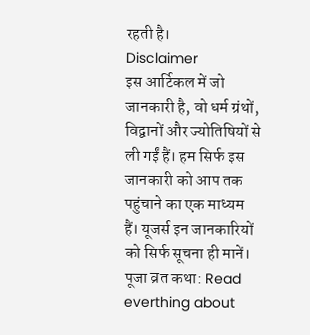रहती है।
Disclaimer
इस आर्टिकल में जो जानकारी है, वो धर्म ग्रंथों, विद्वानों और ज्योतिषियों से ली गईं हैं। हम सिर्फ इस जानकारी को आप तक पहुंचाने का एक माध्यम हैं। यूजर्स इन जानकारियों को सिर्फ सूचना ही मानें।
पूजा व्रत कथा: Read everthing about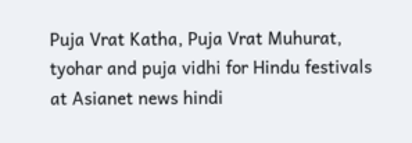Puja Vrat Katha, Puja Vrat Muhurat, tyohar and puja vidhi for Hindu festivals at Asianet news hindi